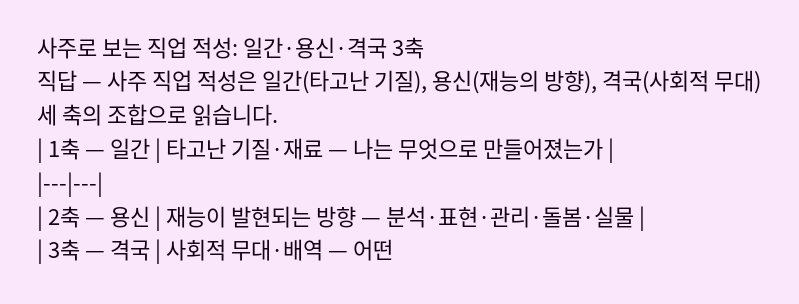사주로 보는 직업 적성: 일간·용신·격국 3축
직답 — 사주 직업 적성은 일간(타고난 기질), 용신(재능의 방향), 격국(사회적 무대) 세 축의 조합으로 읽습니다.
| 1축 — 일간 | 타고난 기질·재료 — 나는 무엇으로 만들어졌는가 |
|---|---|
| 2축 — 용신 | 재능이 발현되는 방향 — 분석·표현·관리·돌봄·실물 |
| 3축 — 격국 | 사회적 무대·배역 — 어떤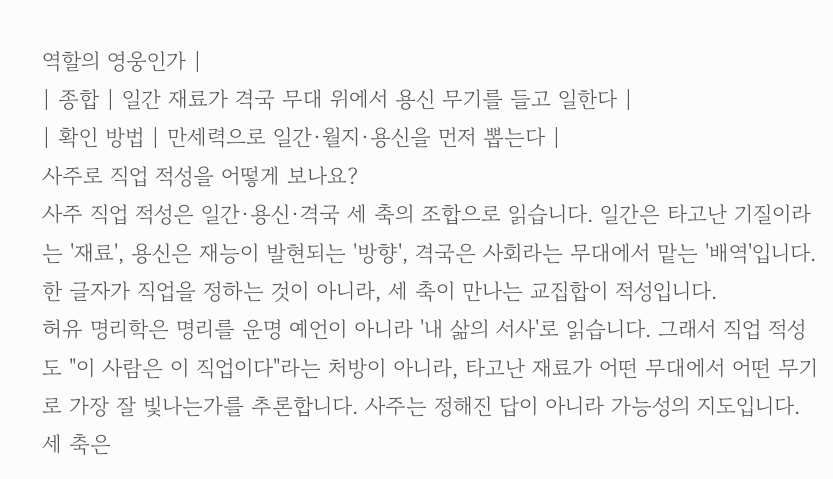역할의 영웅인가 |
| 종합 | 일간 재료가 격국 무대 위에서 용신 무기를 들고 일한다 |
| 확인 방법 | 만세력으로 일간·월지·용신을 먼저 뽑는다 |
사주로 직업 적성을 어떻게 보나요?
사주 직업 적성은 일간·용신·격국 세 축의 조합으로 읽습니다. 일간은 타고난 기질이라는 '재료', 용신은 재능이 발현되는 '방향', 격국은 사회라는 무대에서 맡는 '배역'입니다. 한 글자가 직업을 정하는 것이 아니라, 세 축이 만나는 교집합이 적성입니다.
허유 명리학은 명리를 운명 예언이 아니라 '내 삶의 서사'로 읽습니다. 그래서 직업 적성도 "이 사람은 이 직업이다"라는 처방이 아니라, 타고난 재료가 어떤 무대에서 어떤 무기로 가장 잘 빛나는가를 추론합니다. 사주는 정해진 답이 아니라 가능성의 지도입니다.
세 축은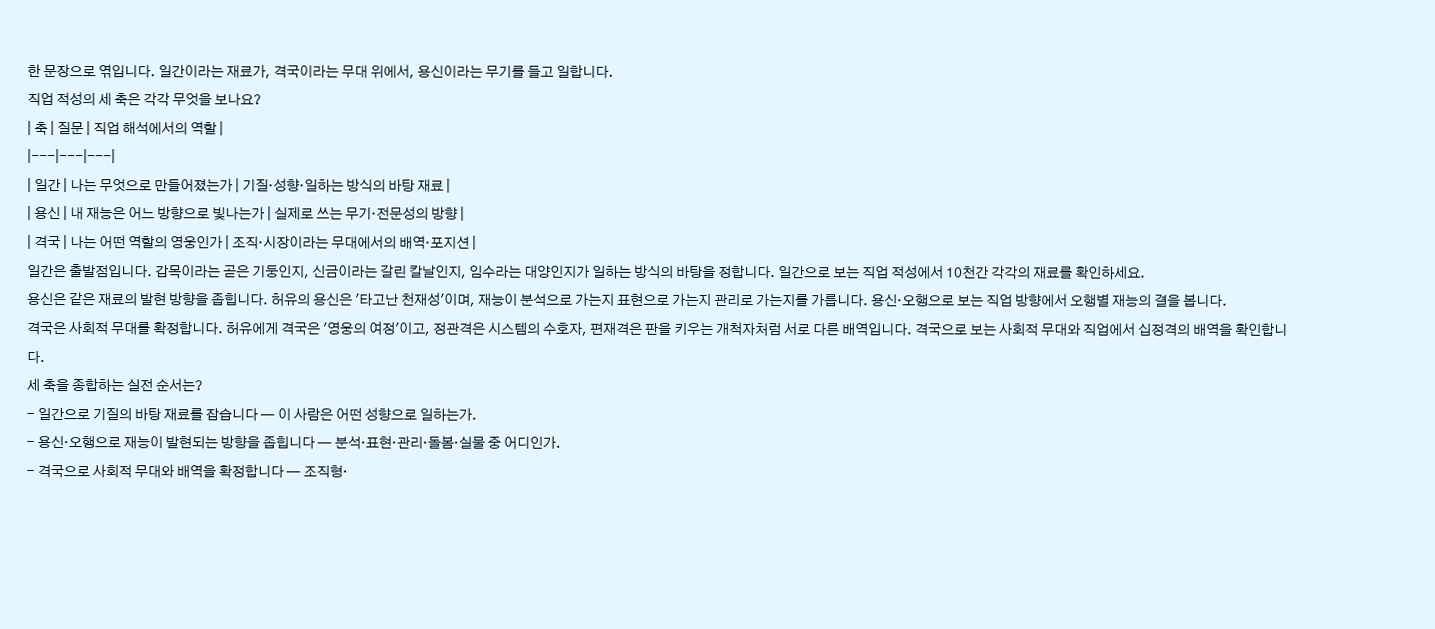한 문장으로 엮입니다. 일간이라는 재료가, 격국이라는 무대 위에서, 용신이라는 무기를 들고 일합니다.
직업 적성의 세 축은 각각 무엇을 보나요?
| 축 | 질문 | 직업 해석에서의 역할 |
|---|---|---|
| 일간 | 나는 무엇으로 만들어졌는가 | 기질·성향·일하는 방식의 바탕 재료 |
| 용신 | 내 재능은 어느 방향으로 빛나는가 | 실제로 쓰는 무기·전문성의 방향 |
| 격국 | 나는 어떤 역할의 영웅인가 | 조직·시장이라는 무대에서의 배역·포지션 |
일간은 출발점입니다. 갑목이라는 곧은 기둥인지, 신금이라는 갈린 칼날인지, 임수라는 대양인지가 일하는 방식의 바탕을 정합니다. 일간으로 보는 직업 적성에서 10천간 각각의 재료를 확인하세요.
용신은 같은 재료의 발현 방향을 좁힙니다. 허유의 용신은 '타고난 천재성'이며, 재능이 분석으로 가는지 표현으로 가는지 관리로 가는지를 가릅니다. 용신·오행으로 보는 직업 방향에서 오행별 재능의 결을 봅니다.
격국은 사회적 무대를 확정합니다. 허유에게 격국은 '영웅의 여정'이고, 정관격은 시스템의 수호자, 편재격은 판을 키우는 개척자처럼 서로 다른 배역입니다. 격국으로 보는 사회적 무대와 직업에서 십정격의 배역을 확인합니다.
세 축을 종합하는 실전 순서는?
- 일간으로 기질의 바탕 재료를 잡습니다 — 이 사람은 어떤 성향으로 일하는가.
- 용신·오행으로 재능이 발현되는 방향을 좁힙니다 — 분석·표현·관리·돌봄·실물 중 어디인가.
- 격국으로 사회적 무대와 배역을 확정합니다 — 조직형·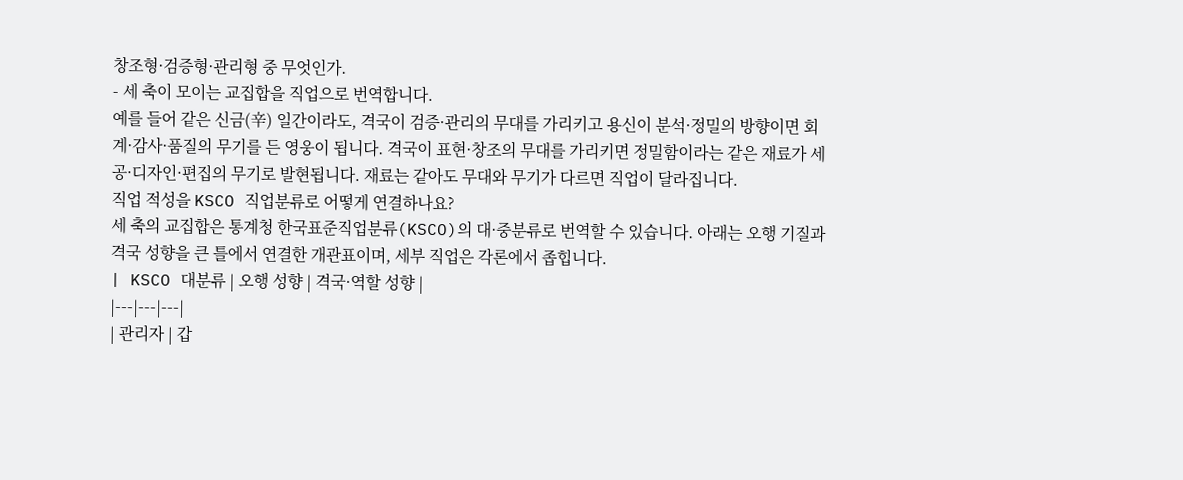창조형·검증형·관리형 중 무엇인가.
- 세 축이 모이는 교집합을 직업으로 번역합니다.
예를 들어 같은 신금(辛) 일간이라도, 격국이 검증·관리의 무대를 가리키고 용신이 분석·정밀의 방향이면 회계·감사·품질의 무기를 든 영웅이 됩니다. 격국이 표현·창조의 무대를 가리키면 정밀함이라는 같은 재료가 세공·디자인·편집의 무기로 발현됩니다. 재료는 같아도 무대와 무기가 다르면 직업이 달라집니다.
직업 적성을 KSCO 직업분류로 어떻게 연결하나요?
세 축의 교집합은 통계청 한국표준직업분류(KSCO)의 대·중분류로 번역할 수 있습니다. 아래는 오행 기질과 격국 성향을 큰 틀에서 연결한 개관표이며, 세부 직업은 각론에서 좁힙니다.
| KSCO 대분류 | 오행 성향 | 격국·역할 성향 |
|---|---|---|
| 관리자 | 갑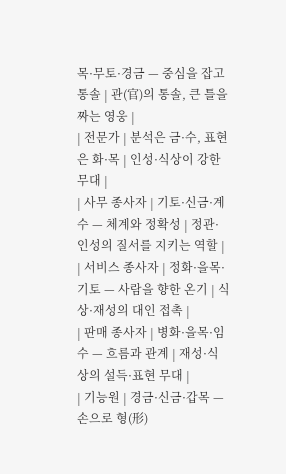목·무토·경금 — 중심을 잡고 통솔 | 관(官)의 통솔, 큰 틀을 짜는 영웅 |
| 전문가 | 분석은 금·수, 표현은 화·목 | 인성·식상이 강한 무대 |
| 사무 종사자 | 기토·신금·계수 — 체계와 정확성 | 정관·인성의 질서를 지키는 역할 |
| 서비스 종사자 | 정화·을목·기토 — 사람을 향한 온기 | 식상·재성의 대인 접촉 |
| 판매 종사자 | 병화·을목·임수 — 흐름과 관계 | 재성·식상의 설득·표현 무대 |
| 기능원 | 경금·신금·갑목 — 손으로 형(形)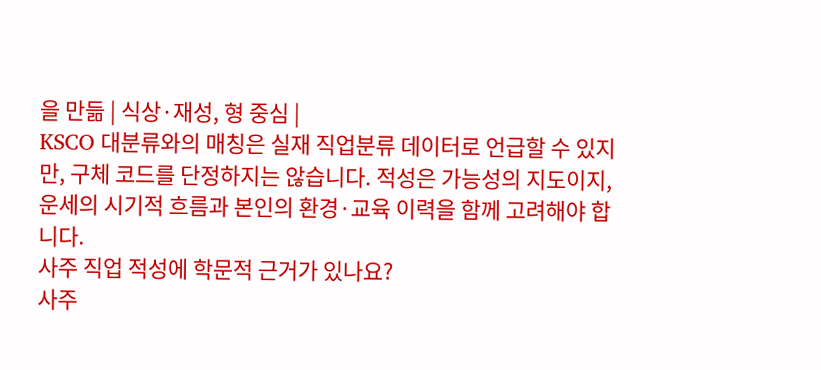을 만듦 | 식상·재성, 형 중심 |
KSCO 대분류와의 매칭은 실재 직업분류 데이터로 언급할 수 있지만, 구체 코드를 단정하지는 않습니다. 적성은 가능성의 지도이지, 운세의 시기적 흐름과 본인의 환경·교육 이력을 함께 고려해야 합니다.
사주 직업 적성에 학문적 근거가 있나요?
사주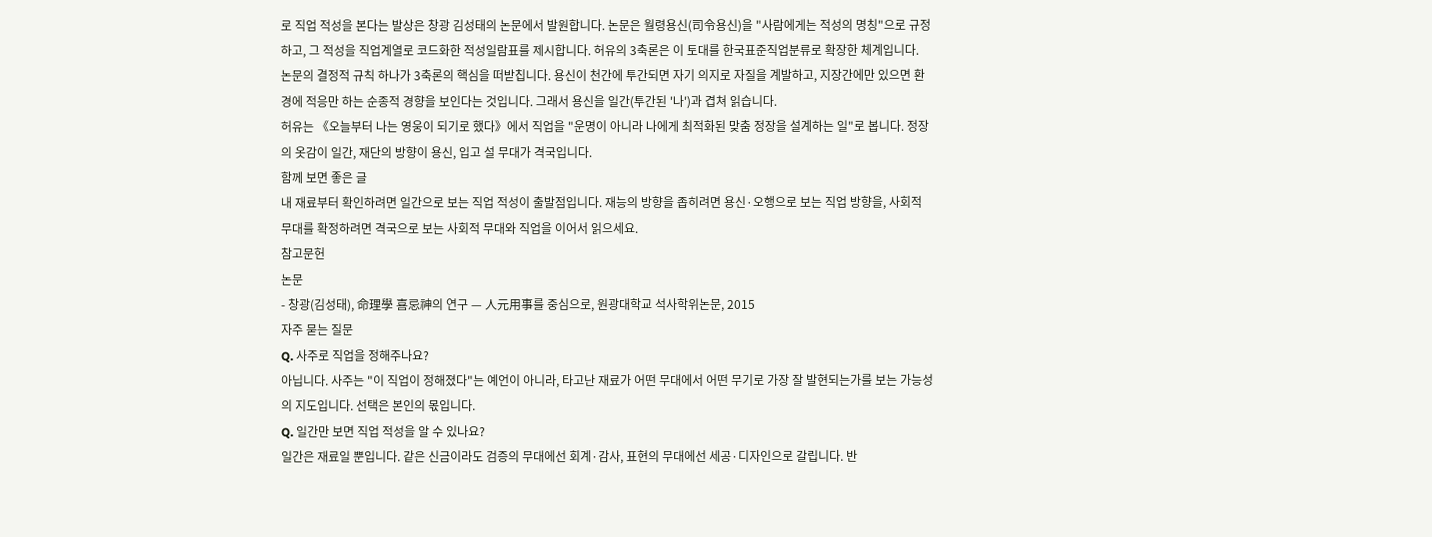로 직업 적성을 본다는 발상은 창광 김성태의 논문에서 발원합니다. 논문은 월령용신(司令용신)을 "사람에게는 적성의 명칭"으로 규정하고, 그 적성을 직업계열로 코드화한 적성일람표를 제시합니다. 허유의 3축론은 이 토대를 한국표준직업분류로 확장한 체계입니다.
논문의 결정적 규칙 하나가 3축론의 핵심을 떠받칩니다. 용신이 천간에 투간되면 자기 의지로 자질을 계발하고, 지장간에만 있으면 환경에 적응만 하는 순종적 경향을 보인다는 것입니다. 그래서 용신을 일간(투간된 '나')과 겹쳐 읽습니다.
허유는 《오늘부터 나는 영웅이 되기로 했다》에서 직업을 "운명이 아니라 나에게 최적화된 맞춤 정장을 설계하는 일"로 봅니다. 정장의 옷감이 일간, 재단의 방향이 용신, 입고 설 무대가 격국입니다.
함께 보면 좋은 글
내 재료부터 확인하려면 일간으로 보는 직업 적성이 출발점입니다. 재능의 방향을 좁히려면 용신·오행으로 보는 직업 방향을, 사회적 무대를 확정하려면 격국으로 보는 사회적 무대와 직업을 이어서 읽으세요.
참고문헌
논문
- 창광(김성태), 命理學 喜忌神의 연구 — 人元用事를 중심으로, 원광대학교 석사학위논문, 2015
자주 묻는 질문
Q. 사주로 직업을 정해주나요?
아닙니다. 사주는 "이 직업이 정해졌다"는 예언이 아니라, 타고난 재료가 어떤 무대에서 어떤 무기로 가장 잘 발현되는가를 보는 가능성의 지도입니다. 선택은 본인의 몫입니다.
Q. 일간만 보면 직업 적성을 알 수 있나요?
일간은 재료일 뿐입니다. 같은 신금이라도 검증의 무대에선 회계·감사, 표현의 무대에선 세공·디자인으로 갈립니다. 반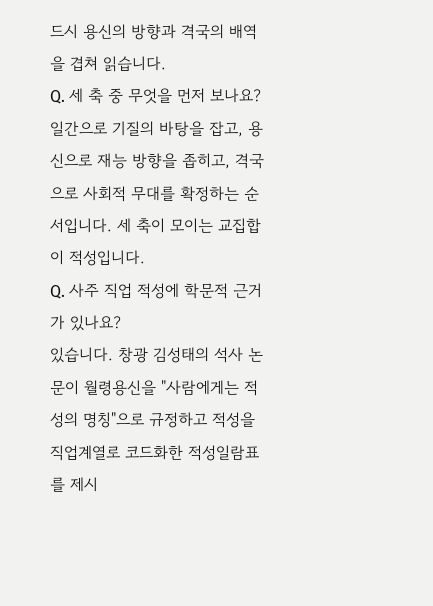드시 용신의 방향과 격국의 배역을 겹쳐 읽습니다.
Q. 세 축 중 무엇을 먼저 보나요?
일간으로 기질의 바탕을 잡고, 용신으로 재능 방향을 좁히고, 격국으로 사회적 무대를 확정하는 순서입니다. 세 축이 모이는 교집합이 적성입니다.
Q. 사주 직업 적성에 학문적 근거가 있나요?
있습니다. 창광 김성태의 석사 논문이 월령용신을 "사람에게는 적성의 명칭"으로 규정하고 적성을 직업계열로 코드화한 적성일람표를 제시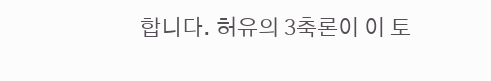합니다. 허유의 3축론이 이 토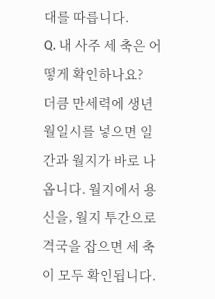대를 따릅니다.
Q. 내 사주 세 축은 어떻게 확인하나요?
더큼 만세력에 생년월일시를 넣으면 일간과 월지가 바로 나옵니다. 월지에서 용신을, 월지 투간으로 격국을 잡으면 세 축이 모두 확인됩니다.